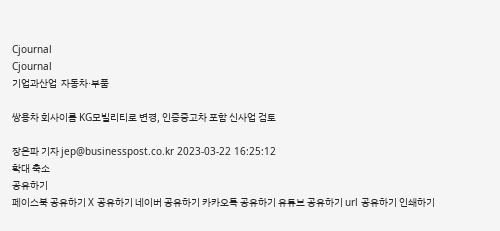Cjournal
Cjournal
기업과산업  자동차·부품

쌍용차 회사이름 KG모빌리티로 변경, 인증중고차 포함 신사업 검토

장은파 기자 jep@businesspost.co.kr 2023-03-22 16:25:12
확대 축소
공유하기
페이스북 공유하기 X 공유하기 네이버 공유하기 카카오톡 공유하기 유튜브 공유하기 url 공유하기 인쇄하기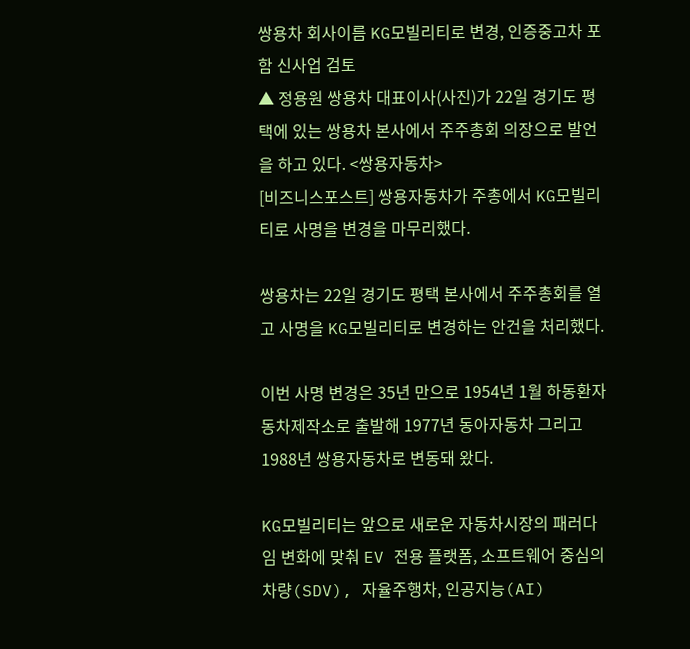쌍용차 회사이름 KG모빌리티로 변경, 인증중고차 포함 신사업 검토
▲ 정용원 쌍용차 대표이사(사진)가 22일 경기도 평택에 있는 쌍용차 본사에서 주주총회 의장으로 발언을 하고 있다. <쌍용자동차>
[비즈니스포스트] 쌍용자동차가 주총에서 KG모빌리티로 사명을 변경을 마무리했다.

쌍용차는 22일 경기도 평택 본사에서 주주총회를 열고 사명을 KG모빌리티로 변경하는 안건을 처리했다.

이번 사명 변경은 35년 만으로 1954년 1월 하동환자동차제작소로 출발해 1977년 동아자동차 그리고 1988년 쌍용자동차로 변동돼 왔다.

KG모빌리티는 앞으로 새로운 자동차시장의 패러다임 변화에 맞춰 EV 전용 플랫폼, 소프트웨어 중심의 차량(SDV), 자율주행차, 인공지능(AI)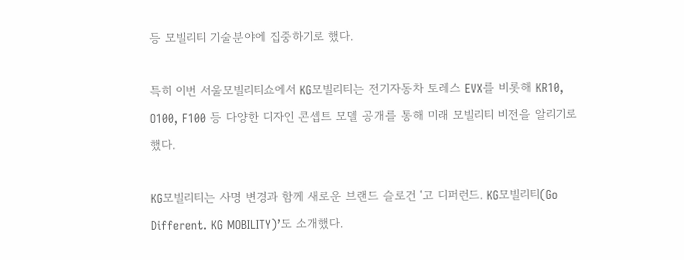등 모빌리티 기술분야에 집중하기로 했다.

특히 이번 서울모빌리티쇼에서 KG모빌리티는 전기자동차 토레스 EVX를 비롯해 KR10, O100, F100 등 다양한 디자인 콘셉트 모델 공개를 통해 미래 모빌리티 비전을 알리기로 했다.

KG모빌리티는 사명 변경과 함께 새로운 브랜드 슬로건 ‘고 디퍼런드. KG모빌리티(Go Different. KG MOBILITY)’도 소개했다.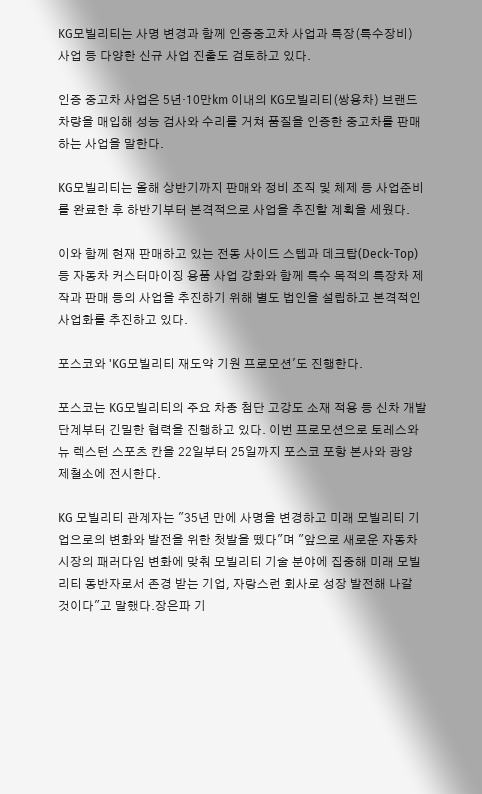KG모빌리티는 사명 변경과 함께 인증중고차 사업과 특장(특수장비) 사업 등 다양한 신규 사업 진출도 검토하고 있다.

인증 중고차 사업은 5년·10만km 이내의 KG모빌리티(쌍용차) 브랜드 차량을 매입해 성능 검사와 수리를 거쳐 품질을 인증한 중고차를 판매하는 사업을 말한다.

KG모빌리티는 올해 상반기까지 판매와 정비 조직 및 체제 등 사업준비를 완료한 후 하반기부터 본격적으로 사업을 추진할 계획을 세웠다.

이와 함께 현재 판매하고 있는 전동 사이드 스텝과 데크탑(Deck-Top) 등 자동차 커스터마이징 용품 사업 강화와 함께 특수 목적의 특장차 제작과 판매 등의 사업을 추진하기 위해 별도 법인을 설립하고 본격적인 사업화를 추진하고 있다.

포스코와 'KG모빌리티 재도약 기원 프로모션'도 진행한다.

포스코는 KG모빌리티의 주요 차종 첨단 고강도 소재 적용 등 신차 개발 단계부터 긴밀한 협력을 진행하고 있다. 이번 프로모션으로 토레스와 뉴 렉스턴 스포츠 칸을 22일부터 25일까지 포스코 포항 본사와 광양 제철소에 전시한다.

KG 모빌리티 관계자는 "35년 만에 사명을 변경하고 미래 모빌리티 기업으로의 변화와 발전을 위한 첫발을 뗐다"며 "앞으로 새로운 자동차시장의 패러다임 변화에 맞춰 모빌리티 기술 분야에 집중해 미래 모빌리티 동반자로서 존경 받는 기업, 자랑스런 회사로 성장 발전해 나갈 것이다"고 말했다.장은파 기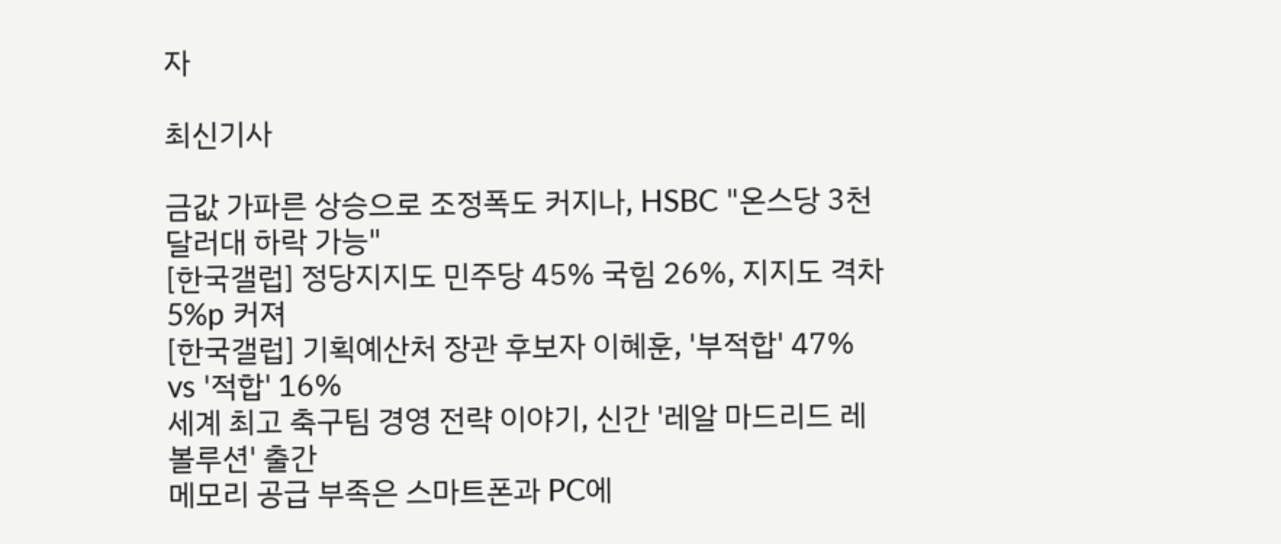자

최신기사

금값 가파른 상승으로 조정폭도 커지나, HSBC "온스당 3천 달러대 하락 가능"
[한국갤럽] 정당지지도 민주당 45% 국힘 26%, 지지도 격차 5%p 커져
[한국갤럽] 기획예산처 장관 후보자 이혜훈, '부적합' 47% vs '적합' 16%
세계 최고 축구팀 경영 전략 이야기, 신간 '레알 마드리드 레볼루션' 출간
메모리 공급 부족은 스마트폰과 PC에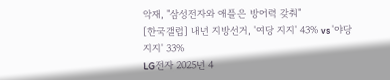악재, "삼성전자와 애플은 방어력 갖춰"
[한국갤럽] 내년 지방선거, '여당 지지' 43% vs '야당 지지' 33%
LG전자 2025년 4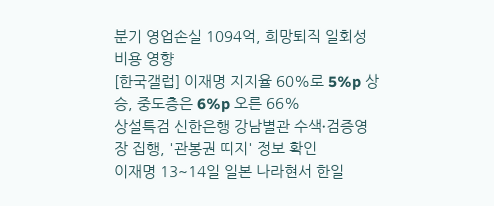분기 영업손실 1094억, 희망퇴직 일회성 비용 영향
[한국갤럽] 이재명 지지율 60%로 5%p 상승, 중도층은 6%p 오른 66%
상설특검 신한은행 강남별관 수색ᐧ검증영장 집행, '관봉권 띠지' 정보 확인
이재명 13~14일 일본 나라현서 한일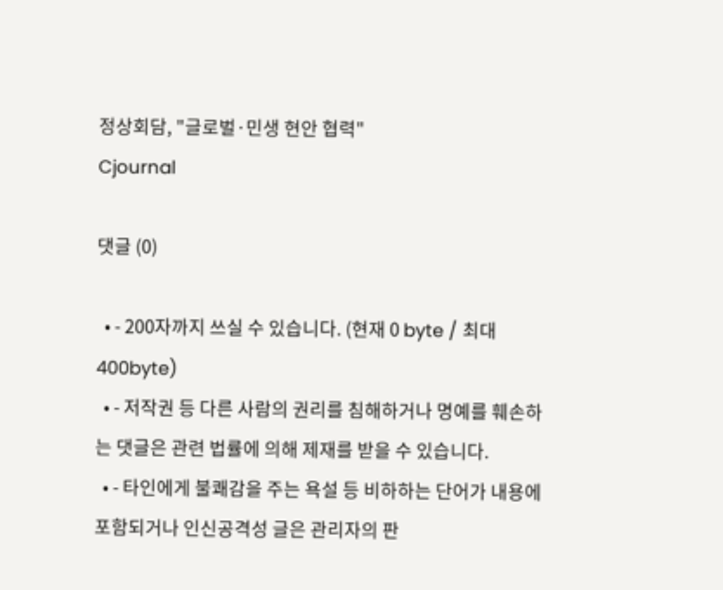정상회담, "글로벌·민생 현안 협력"
Cjournal

댓글 (0)

  • - 200자까지 쓰실 수 있습니다. (현재 0 byte / 최대 400byte)
  • - 저작권 등 다른 사람의 권리를 침해하거나 명예를 훼손하는 댓글은 관련 법률에 의해 제재를 받을 수 있습니다.
  • - 타인에게 불쾌감을 주는 욕설 등 비하하는 단어가 내용에 포함되거나 인신공격성 글은 관리자의 판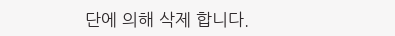단에 의해 삭제 합니다.